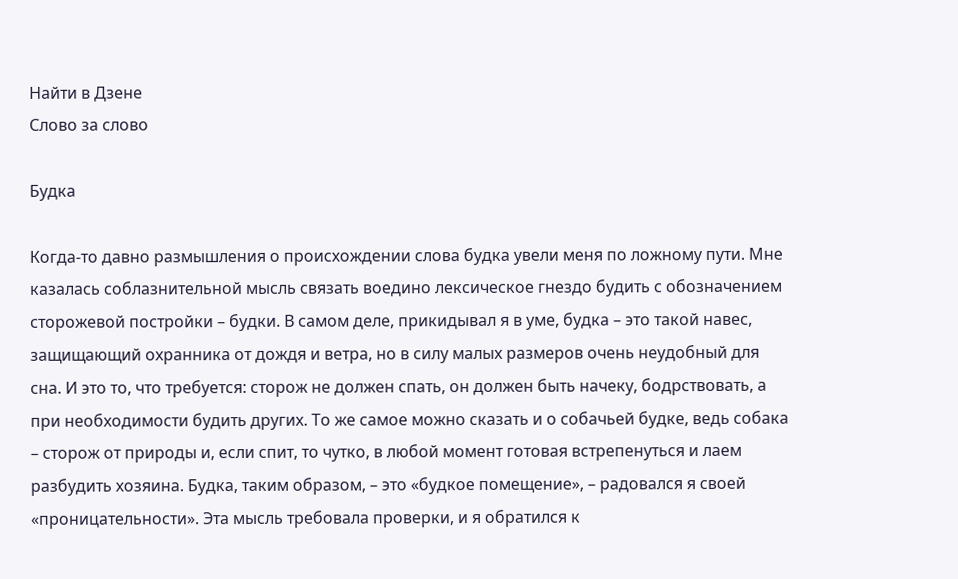Найти в Дзене
Слово за слово

Будка

Когда-то давно размышления о происхождении слова будка увели меня по ложному пути. Мне казалась соблазнительной мысль связать воедино лексическое гнездо будить с обозначением сторожевой постройки – будки. В самом деле, прикидывал я в уме, будка – это такой навес, защищающий охранника от дождя и ветра, но в силу малых размеров очень неудобный для сна. И это то, что требуется: сторож не должен спать, он должен быть начеку, бодрствовать, а при необходимости будить других. То же самое можно сказать и о собачьей будке, ведь собака – сторож от природы и, если спит, то чутко, в любой момент готовая встрепенуться и лаем разбудить хозяина. Будка, таким образом, – это «будкое помещение», – радовался я своей «проницательности». Эта мысль требовала проверки, и я обратился к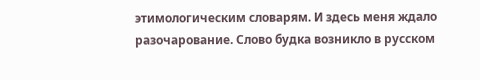этимологическим словарям. И здесь меня ждало разочарование. Слово будка возникло в русском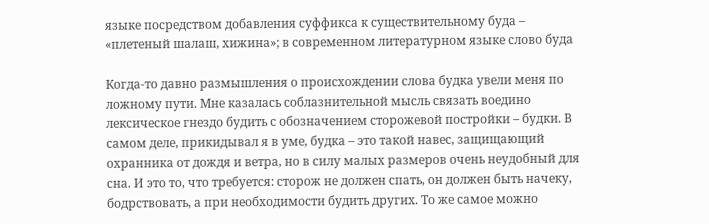языке посредством добавления суффикса к существительному буда – «плетеный шалаш, хижина»; в современном литературном языке слово буда

Когда-то давно размышления о происхождении слова будка увели меня по ложному пути. Мне казалась соблазнительной мысль связать воедино лексическое гнездо будить с обозначением сторожевой постройки – будки. В самом деле, прикидывал я в уме, будка – это такой навес, защищающий охранника от дождя и ветра, но в силу малых размеров очень неудобный для сна. И это то, что требуется: сторож не должен спать, он должен быть начеку, бодрствовать, а при необходимости будить других. То же самое можно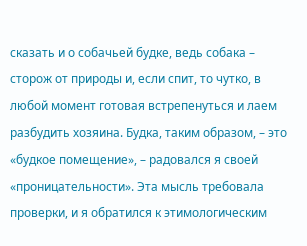сказать и о собачьей будке, ведь собака – сторож от природы и, если спит, то чутко, в любой момент готовая встрепенуться и лаем разбудить хозяина. Будка, таким образом, – это «будкое помещение», – радовался я своей «проницательности». Эта мысль требовала проверки, и я обратился к этимологическим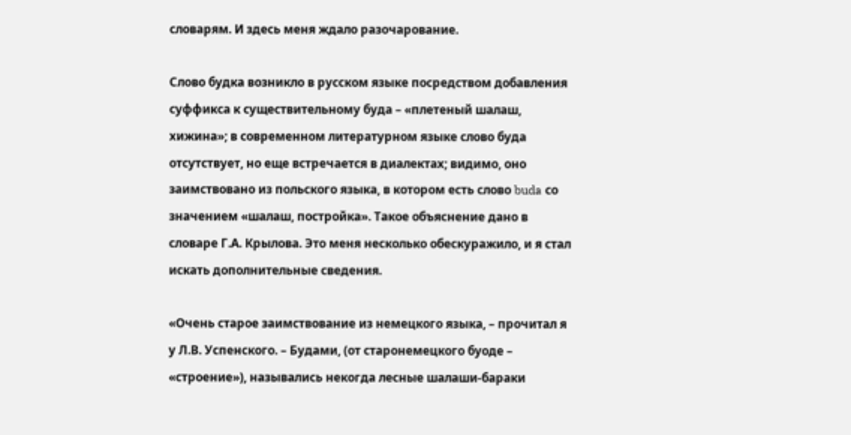словарям. И здесь меня ждало разочарование.

Слово будка возникло в русском языке посредством добавления суффикса к существительному буда – «плетеный шалаш, хижина»; в современном литературном языке слово буда отсутствует, но еще встречается в диалектах; видимо, оно заимствовано из польского языка, в котором есть слово buda со значением «шалаш, постройка». Такое объяснение дано в словаре Г.А. Крылова. Это меня несколько обескуражило, и я стал искать дополнительные сведения.

«Очень старое заимствование из немецкого языка, – прочитал я у Л.В. Успенского. – Будами, (от старонемецкого буоде – «строение»), назывались некогда лесные шалаши-бараки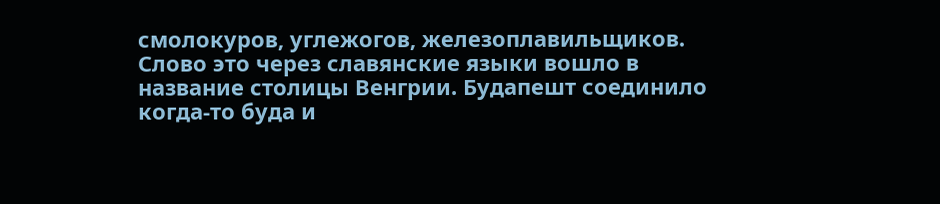смолокуров, углежогов, железоплавильщиков. Слово это через славянские языки вошло в название столицы Венгрии. Будапешт соединило когда-то буда и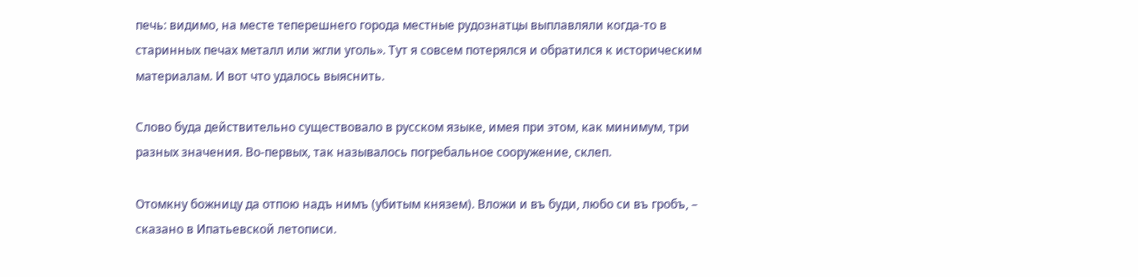печь: видимо, на месте теперешнего города местные рудознатцы выплавляли когда-то в старинных печах металл или жгли уголь». Тут я совсем потерялся и обратился к историческим материалам. И вот что удалось выяснить.

Слово буда действительно существовало в русском языке, имея при этом, как минимум, три разных значения. Во-первых, так называлось погребальное сооружение, склеп.

Отомкну божницу да отпою надъ нимъ (убитым князем). Вложи и въ буди, любо си въ гробъ, – сказано в Ипатьевской летописи.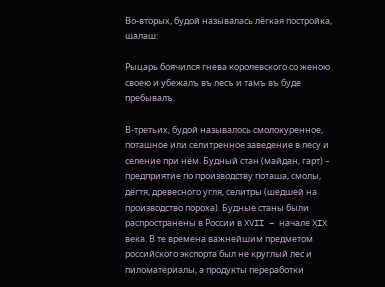Во-вторых, будой называлась лёгкая постройка, шалаш:

Рыцарь боячился гнева королевского со женою своею и убежалъ въ лесъ и тамъ въ буде пребывалъ.

В-третьих, будой называлось смолокуренное, поташное или селитренное заведение в лесу и селение при нём. Будный стан (майдан, гарт) – предприятие по производству поташа, смолы, дёгтя, древесного угля, селитры (шедшей на производство пороха). Будные станы были распространены в России в XVII – начале XIX века. В те времена важнейшим предметом российского экспорта был не круглый лес и пиломатериалы, а продукты переработки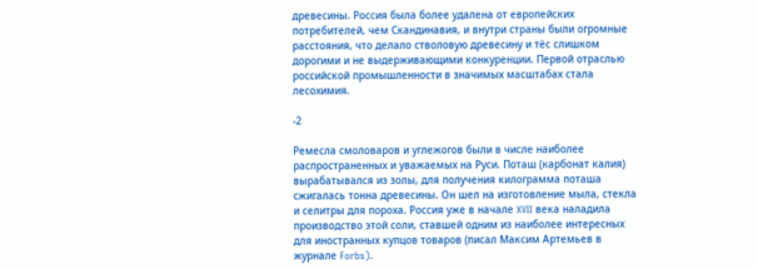древесины. Россия была более удалена от европейских потребителей, чем Скандинавия, и внутри страны были огромные расстояния, что делало стволовую древесину и тёс слишком дорогими и не выдерживающими конкуренции. Первой отраслью российской промышленности в значимых масштабах стала лесохимия.

-2

Ремесла смоловаров и углежогов были в числе наиболее распространенных и уважаемых на Руси. Поташ (карбонат калия) вырабатывался из золы, для получения килограмма поташа сжигалась тонна древесины. Он шел на изготовление мыла, стекла и селитры для пороха. Россия уже в начале XVII века наладила производство этой соли, ставшей одним из наиболее интересных для иностранных купцов товаров (писал Максим Артемьев в журнале Forbs).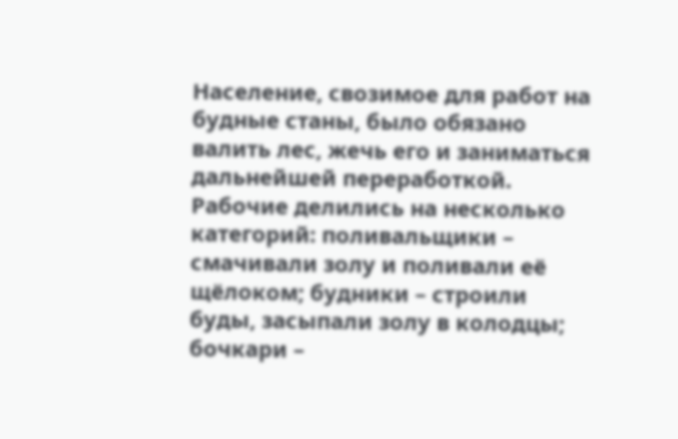Население, свозимое для работ на будные станы, было обязано валить лес, жечь его и заниматься дальнейшей переработкой. Рабочие делились на несколько категорий: поливальщики – смачивали золу и поливали её щёлоком; будники – строили буды, засыпали золу в колодцы; бочкари –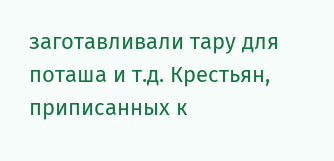заготавливали тару для поташа и т.д. Крестьян, приписанных к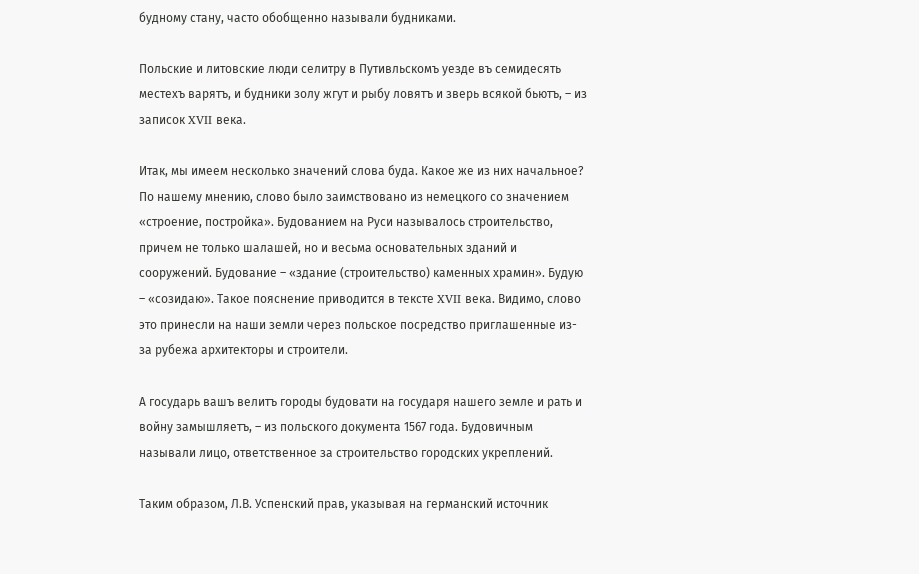будному стану, часто обобщенно называли будниками.

Польские и литовские люди селитру в Путивльскомъ уезде въ семидесять местехъ варятъ, и будники золу жгут и рыбу ловятъ и зверь всякой бьютъ, – из записок XVII века.

Итак, мы имеем несколько значений слова буда. Какое же из них начальное? По нашему мнению, слово было заимствовано из немецкого со значением «строение, постройка». Будованием на Руси называлось строительство, причем не только шалашей, но и весьма основательных зданий и сооружений. Будование – «здание (строительство) каменных храмин». Будую – «созидаю». Такое пояснение приводится в тексте XVII века. Видимо, слово это принесли на наши земли через польское посредство приглашенные из-за рубежа архитекторы и строители.

А государь вашъ велитъ городы будовати на государя нашего земле и рать и войну замышляетъ, – из польского документа 1567 года. Будовичным называли лицо, ответственное за строительство городских укреплений.

Таким образом, Л.В. Успенский прав, указывая на германский источник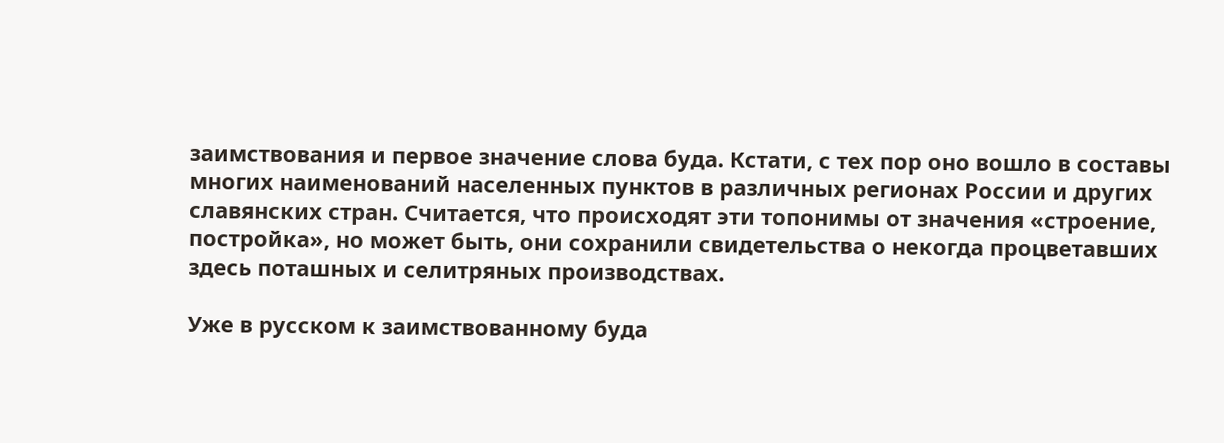заимствования и первое значение слова буда. Кстати, с тех пор оно вошло в составы многих наименований населенных пунктов в различных регионах России и других славянских стран. Считается, что происходят эти топонимы от значения «строение, постройка», но может быть, они сохранили свидетельства о некогда процветавших здесь поташных и селитряных производствах.

Уже в русском к заимствованному буда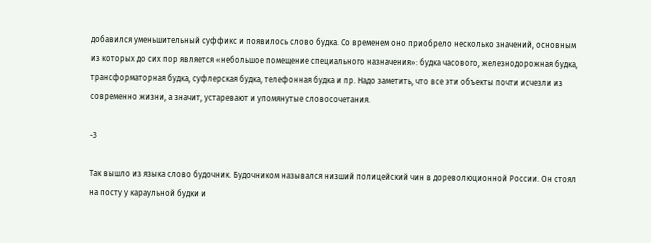добавился уменьшительный суффикс и появилось слово будка. Со временем оно приобрело несколько значений, основным из которых до сих пор является «небольшое помещение специального назначения»: будка часового, железнодорожная будка, трансформаторная будка, суфлерская будка, телефонная будка и пр. Надо заметить, что все эти объекты почти исчезли из современно жизни, а значит, устаревают и упомянутые словосочетания.

-3

Так вышло из языка слово будочник. Будочником назывался низший полицейский чин в дореволюционной России. Он стоял на посту у караульной будки и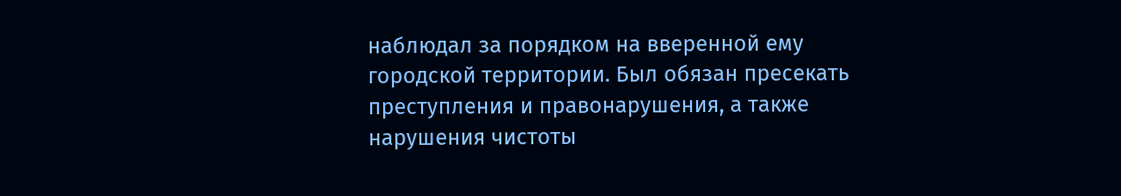наблюдал за порядком на вверенной ему городской территории. Был обязан пресекать преступления и правонарушения, а также нарушения чистоты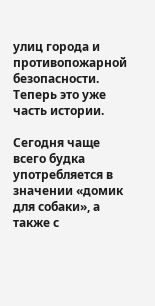улиц города и противопожарной безопасности. Теперь это уже часть истории.

Сегодня чаще всего будка употребляется в значении «домик для собаки», а также с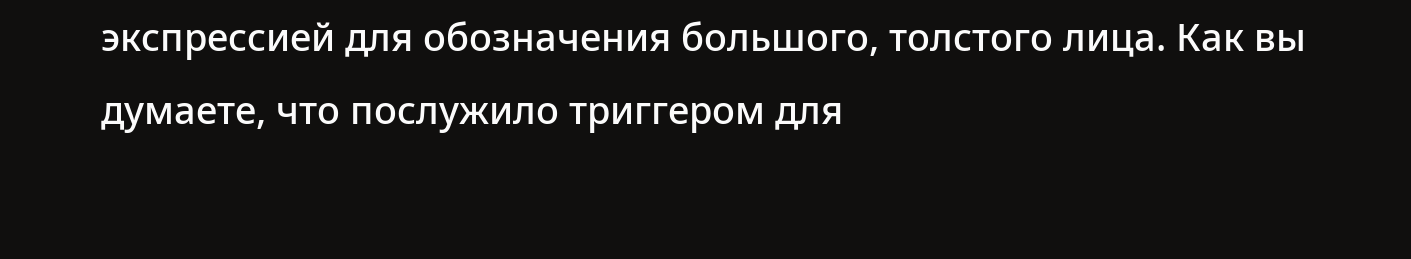экспрессией для обозначения большого, толстого лица. Как вы думаете, что послужило триггером для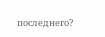последнего?